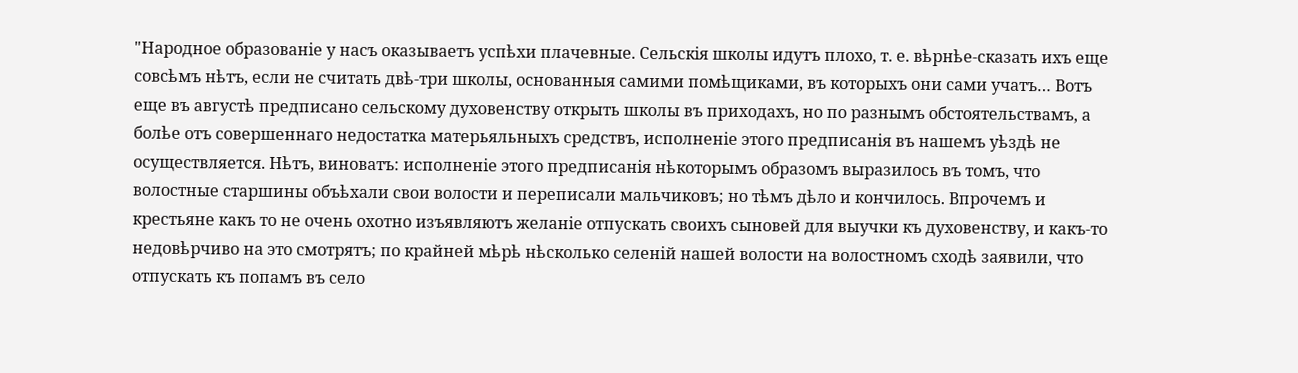"Народное образованiе у насъ оказываетъ успѣхи плачевные. Сельскiя школы идутъ плохо, т. е. вѣрнѣе-сказать ихъ еще совсѣмъ нѣтъ, если не считать двѣ-три школы, основанныя самими помѣщиками, въ которыхъ они сами учатъ… Вотъ еще въ августѣ предписано сельскому духовенству открыть школы въ приходахъ, но по разнымъ обстоятельствамъ, а болѣе отъ совершеннаго недостатка матерьяльныхъ средствъ, исполненiе этого предписанiя въ нашемъ уѣздѣ не осуществляется. Нѣтъ, виноватъ: исполненiе этого предписанiя нѣкоторымъ образомъ выразилось въ томъ, что волостные старшины объѣхали свои волости и переписали мальчиковъ; но тѣмъ дѣло и кончилось. Впрочемъ и крестьяне какъ то не очень охотно изъявляютъ желанiе отпускать своихъ сыновей для выучки къ духовенству, и какъ-то недовѣрчиво на это смотрятъ; по крайней мѣрѣ нѣсколько селенiй нашей волости на волостномъ сходѣ заявили, что отпускать къ попамъ въ село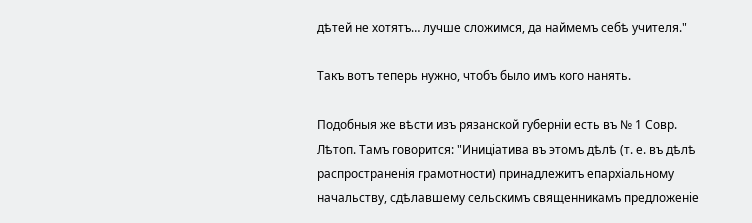дѣтей не хотятъ… лучше сложимся, да наймемъ себѣ учителя."

Такъ вотъ теперь нужно, чтобъ было имъ кого нанять.

Подобныя же вѣсти изъ рязанской губернiи есть въ № 1 Совр. Лѣтоп. Тамъ говорится: "Иницiатива въ этомъ дѣлѣ (т. е. въ дѣлѣ распространенiя грамотности) принадлежитъ епархiальному начальству, сдѣлавшему сельскимъ священникамъ предложенiе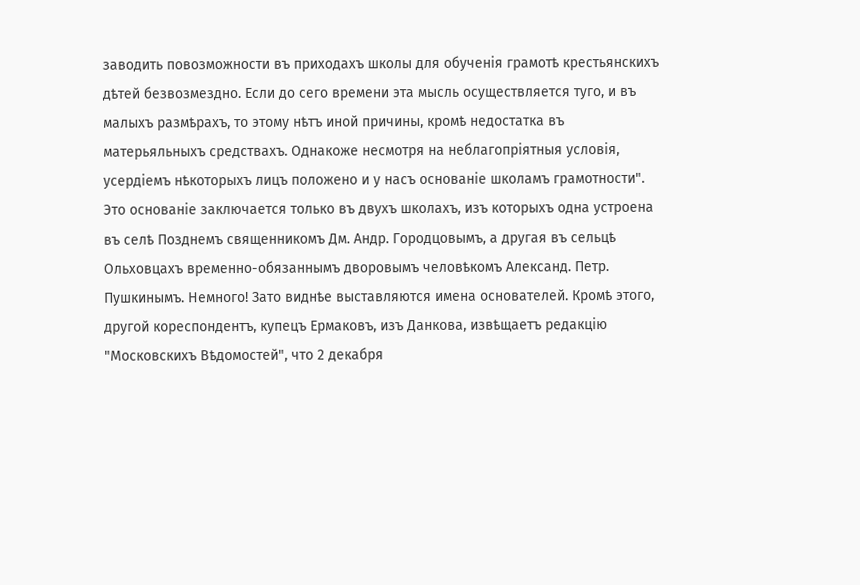заводить повозможности въ приходахъ школы для обученiя грамотѣ крестьянскихъ дѣтей безвозмездно. Если до сего времени эта мысль осуществляется туго, и въ малыхъ размѣрахъ, то этому нѣтъ иной причины, кромѣ недостатка въ матерьяльныхъ средствахъ. Однакоже несмотря на неблагопрiятныя условiя, усердiемъ нѣкоторыхъ лицъ положено и у насъ основанiе школамъ грамотности". Это основанiе заключается только въ двухъ школахъ, изъ которыхъ одна устроена въ селѣ Позднемъ священникомъ Дм. Андр. Городцовымъ, а другая въ сельцѣ Ольховцахъ временно-обязаннымъ дворовымъ человѣкомъ Александ. Петр. Пушкинымъ. Немного! Зато виднѣе выставляются имена основателей. Кромѣ этого, другой кореспондентъ, купецъ Ермаковъ, изъ Данкова, извѣщаетъ редакцiю "Московскихъ Вѣдомостей", что 2 декабря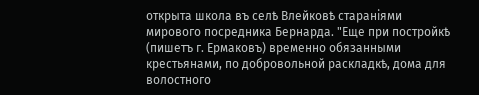открыта школа въ селѣ Влейковѣ старанiями мирового посредника Бернарда. "Еще при постройкѣ (пишетъ г. Ермаковъ) временно обязанными крестьянами, по добровольной раскладкѣ, дома для волостного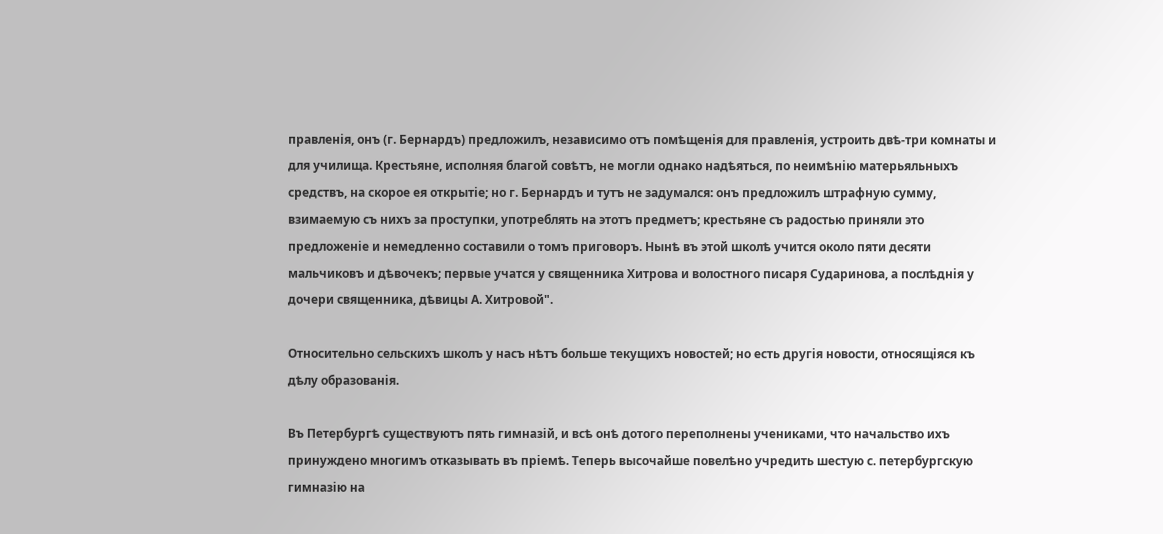правленiя, онъ (г. Бернардъ) предложилъ, независимо отъ помѣщенiя для правленiя, устроить двѣ-три комнаты и для училища. Крестьяне, исполняя благой совѣтъ, не могли однако надѣяться, по неимѣнiю матерьяльныхъ средствъ, на скорое ея открытiе; но г. Бернардъ и тутъ не задумался: онъ предложилъ штрафную сумму, взимаемую съ нихъ за проступки, употреблять на этотъ предметъ; крестьяне съ радостью приняли это предложенiе и немедленно составили о томъ приговоръ. Нынѣ въ этой школѣ учится около пяти десяти мальчиковъ и дѣвочекъ; первые учатся у священника Хитрова и волостного писаря Сударинова, а послѣднiя у дочери священника, дѣвицы А. Хитровой".

Относительно сельскихъ школъ у насъ нѣтъ больше текущихъ новостей; но есть другiя новости, относящiяся къ дѣлу образованiя.

Въ Петербургѣ существуютъ пять гимназiй, и всѣ онѣ дотого переполнены учениками, что начальство ихъ принуждено многимъ отказывать въ прiемѣ. Теперь высочайше повелѣно учредить шестую с. петербургскую гимназiю на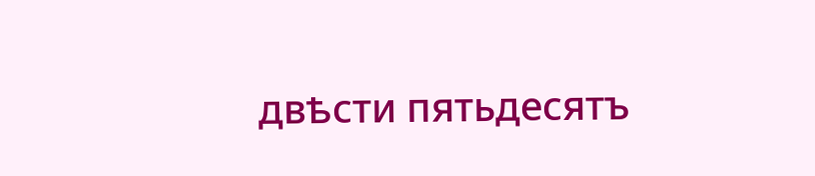двѣсти пятьдесятъ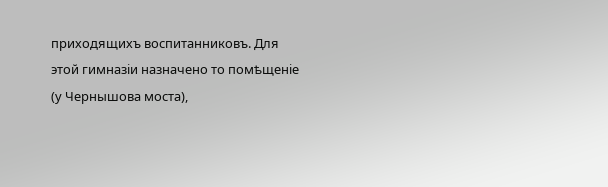приходящихъ воспитанниковъ. Для этой гимназiи назначено то помѣщенiе (у Чернышова моста),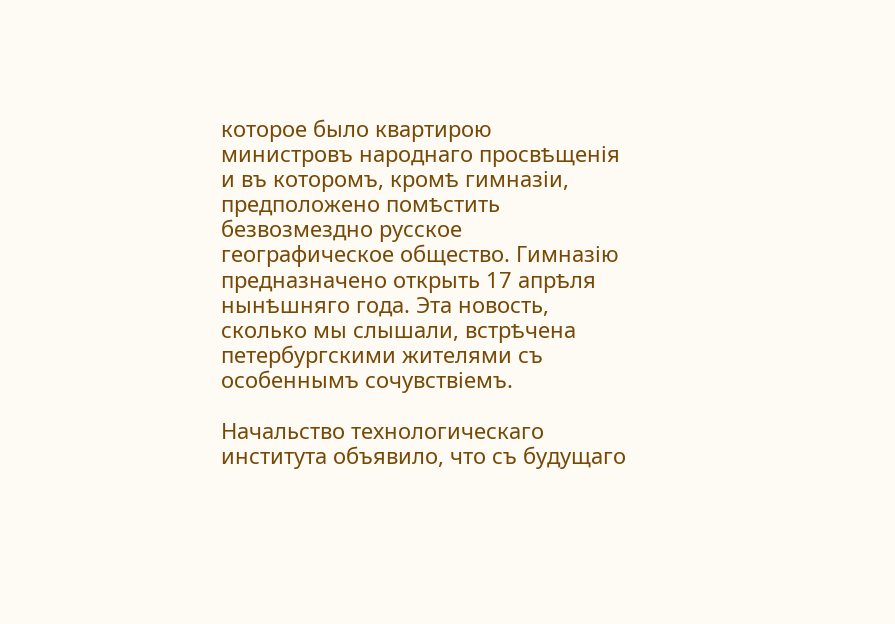которое было квартирою министровъ народнаго просвѣщенiя и въ которомъ, кромѣ гимназiи, предположено помѣстить безвозмездно русское географическое общество. Гимназiю предназначено открыть 17 апрѣля нынѣшняго года. Эта новость, сколько мы слышали, встрѣчена петербургскими жителями съ особеннымъ сочувствiемъ.

Начальство технологическаго института объявило, что съ будущаго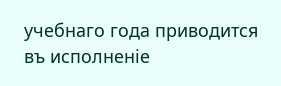учебнаго года приводится въ исполненiе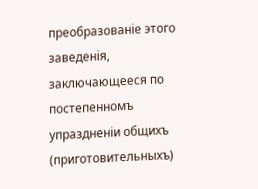преобразованiе этого заведенiя, заключающееся по постепенномъ упраздненiи общихъ (приготовительныхъ)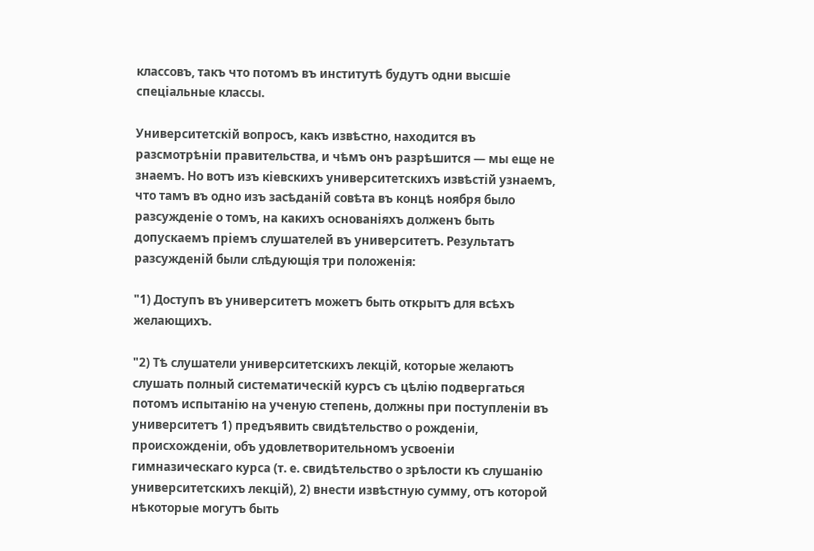классовъ, такъ что потомъ въ институтѣ будутъ одни высшiе спецiальные классы.

Университетскiй вопросъ, какъ извѣстно, находится въ разсмотрѣнiи правительства, и чѣмъ онъ разрѣшится — мы еще не знаемъ. Но вотъ изъ кiевскихъ университетскихъ извѣстiй узнаемъ, что тамъ въ одно изъ засѣданiй совѣта въ концѣ ноября было разсужденiе о томъ, на какихъ основанiяхъ долженъ быть допускаемъ прiемъ слушателей въ университетъ. Результатъ разсужденiй были слѣдующiя три положенiя:

"1) Доступъ въ университетъ можетъ быть открытъ для всѣхъ желающихъ.

"2) Тѣ слушатели университетскихъ лекцiй, которые желаютъ слушать полный систематическiй курсъ съ цѣлiю подвергаться потомъ испытанiю на ученую степень, должны при поступленiи въ университетъ 1) предъявить свидѣтельство о рожденiи, происхожденiи, объ удовлетворительномъ усвоенiи гимназическаго курса (т. е. свидѣтельство о зрѣлости къ слушанiю университетскихъ лекцiй), 2) внести извѣстную сумму, отъ которой нѣкоторые могутъ быть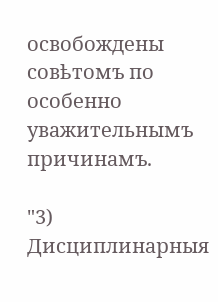освобождены совѣтомъ по особенно уважительнымъ причинамъ.

"3) Дисциплинарныя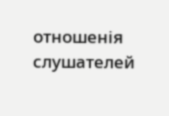отношенiя слушателей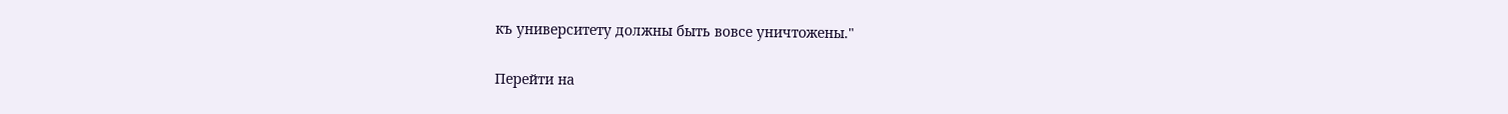къ университету должны быть вовсе уничтожены."

Перейти на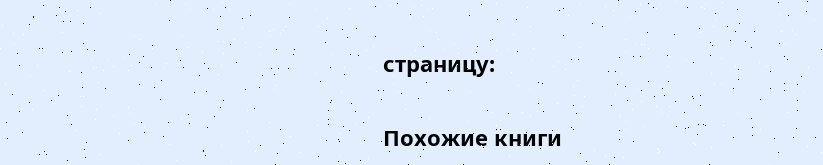страницу:

Похожие книги